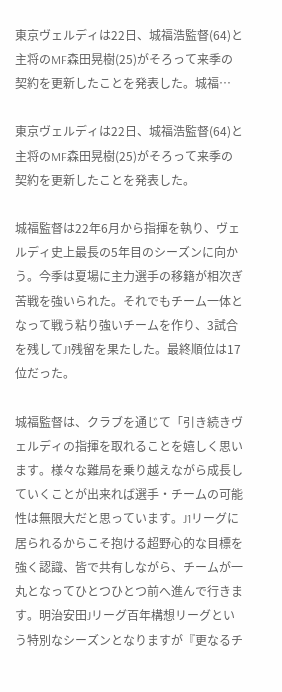東京ヴェルディは22日、城福浩監督(64)と主将のMF森田晃樹(25)がそろって来季の契約を更新したことを発表した。城福…

東京ヴェルディは22日、城福浩監督(64)と主将のMF森田晃樹(25)がそろって来季の契約を更新したことを発表した。

城福監督は22年6月から指揮を執り、ヴェルディ史上最長の5年目のシーズンに向かう。今季は夏場に主力選手の移籍が相次ぎ苦戦を強いられた。それでもチーム一体となって戦う粘り強いチームを作り、3試合を残してJ1残留を果たした。最終順位は17位だった。

城福監督は、クラブを通じて「引き続きヴェルディの指揮を取れることを嬉しく思います。様々な難局を乗り越えながら成長していくことが出来れば選手・チームの可能性は無限大だと思っています。J1リーグに居られるからこそ抱ける超野心的な目標を強く認識、皆で共有しながら、チームが一丸となってひとつひとつ前へ進んで行きます。明治安田Jリーグ百年構想リーグという特別なシーズンとなりますが『更なるチ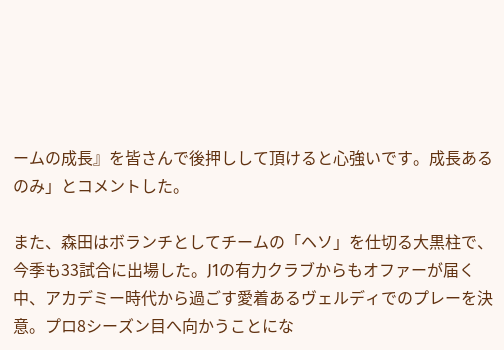ームの成長』を皆さんで後押しして頂けると心強いです。成長あるのみ」とコメントした。

また、森田はボランチとしてチームの「ヘソ」を仕切る大黒柱で、今季も33試合に出場した。J1の有力クラブからもオファーが届く中、アカデミー時代から過ごす愛着あるヴェルディでのプレーを決意。プロ8シーズン目へ向かうことにな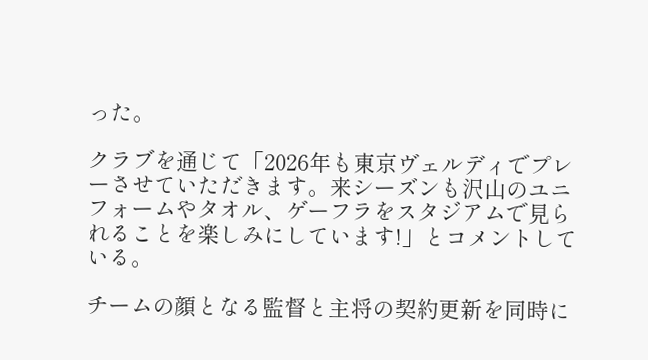った。

クラブを通じて「2026年も東京ヴェルディでプレーさせていただきます。来シーズンも沢山のユニフォームやタオル、ゲーフラをスタジアムで見られることを楽しみにしています!」とコメントしている。

チームの顔となる監督と主将の契約更新を同時に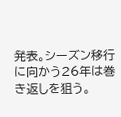発表。シーズン移行に向かう26年は巻き返しを狙う。